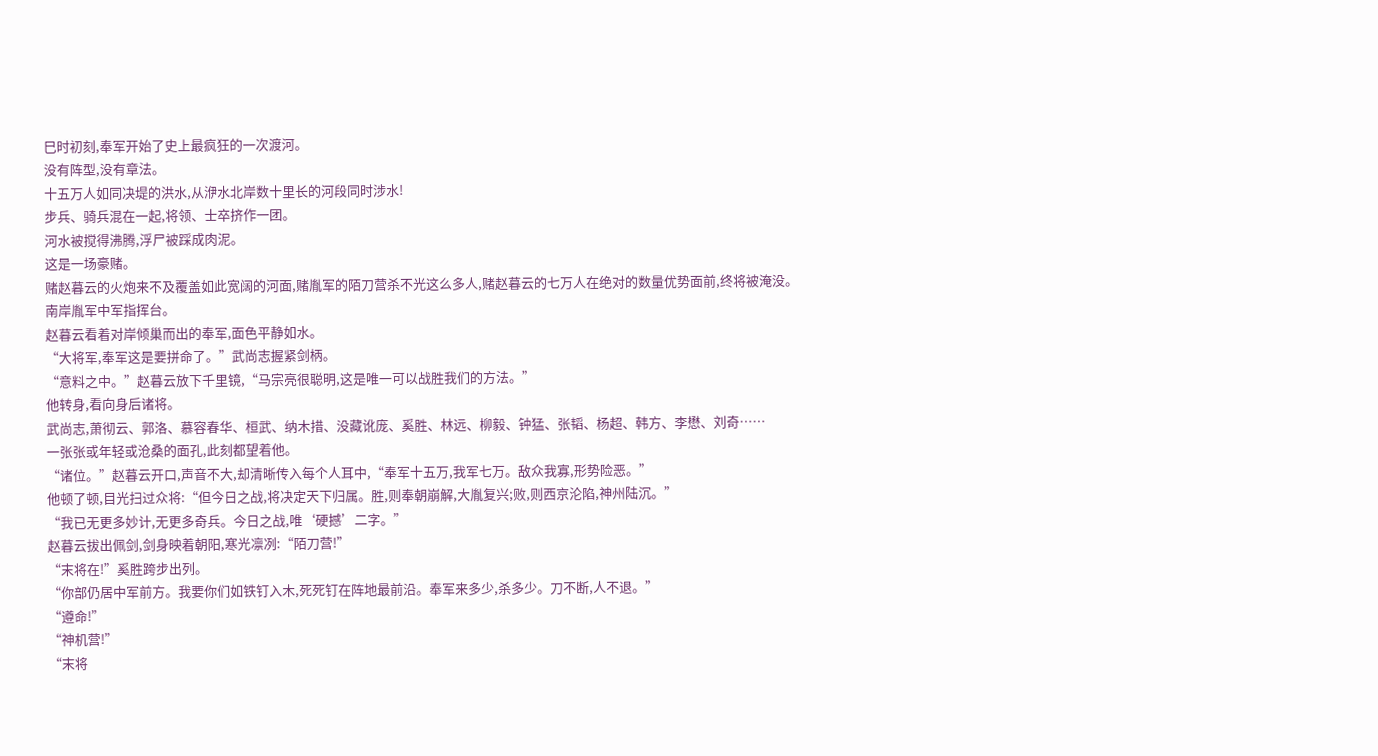巳时初刻,奉军开始了史上最疯狂的一次渡河。
没有阵型,没有章法。
十五万人如同决堤的洪水,从洢水北岸数十里长的河段同时涉水!
步兵、骑兵混在一起,将领、士卒挤作一团。
河水被搅得沸腾,浮尸被踩成肉泥。
这是一场豪赌。
赌赵暮云的火炮来不及覆盖如此宽阔的河面,赌胤军的陌刀营杀不光这么多人,赌赵暮云的七万人在绝对的数量优势面前,终将被淹没。
南岸胤军中军指挥台。
赵暮云看着对岸倾巢而出的奉军,面色平静如水。
“大将军,奉军这是要拼命了。”武尚志握紧剑柄。
“意料之中。”赵暮云放下千里镜,“马宗亮很聪明,这是唯一可以战胜我们的方法。”
他转身,看向身后诸将。
武尚志,萧彻云、郭洛、慕容春华、桓武、纳木措、没藏讹庞、奚胜、林远、柳毅、钟猛、张韬、杨超、韩方、李懋、刘奇……
一张张或年轻或沧桑的面孔,此刻都望着他。
“诸位。”赵暮云开口,声音不大,却清晰传入每个人耳中,“奉军十五万,我军七万。敌众我寡,形势险恶。”
他顿了顿,目光扫过众将:“但今日之战,将决定天下归属。胜,则奉朝崩解,大胤复兴;败,则西京沦陷,神州陆沉。”
“我已无更多妙计,无更多奇兵。今日之战,唯‘硬撼’二字。”
赵暮云拔出佩剑,剑身映着朝阳,寒光凛冽:“陌刀营!”
“末将在!”奚胜跨步出列。
“你部仍居中军前方。我要你们如铁钉入木,死死钉在阵地最前沿。奉军来多少,杀多少。刀不断,人不退。”
“遵命!”
“神机营!”
“末将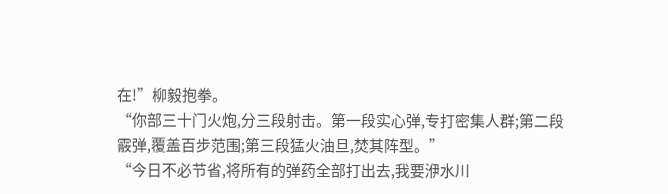在!”柳毅抱拳。
“你部三十门火炮,分三段射击。第一段实心弹,专打密集人群;第二段霰弹,覆盖百步范围;第三段猛火油旦,焚其阵型。”
“今日不必节省,将所有的弹药全部打出去,我要洢水川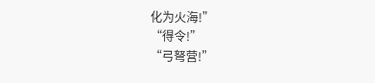化为火海!”
“得令!”
“弓弩营!”